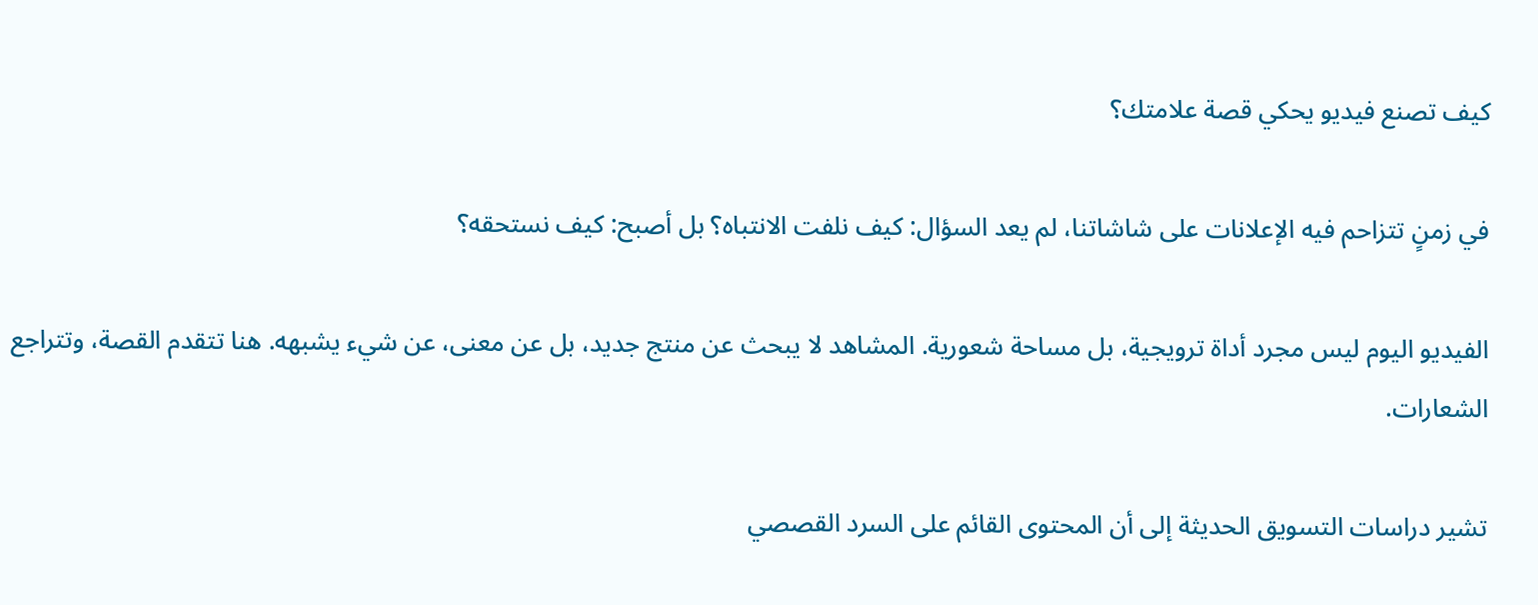كيف تصنع فيديو يحكي قصة علامتك؟

في زمنٍ تتزاحم فيه الإعلانات على شاشاتنا، لم يعد السؤال: كيف نلفت الانتباه؟ بل أصبح: كيف نستحقه؟

الفيديو اليوم ليس مجرد أداة ترويجية، بل مساحة شعورية. المشاهد لا يبحث عن منتج جديد، بل عن معنى، عن شيء يشبهه. هنا تتقدم القصة، وتتراجع الشعارات.

تشير دراسات التسويق الحديثة إلى أن المحتوى القائم على السرد القصصي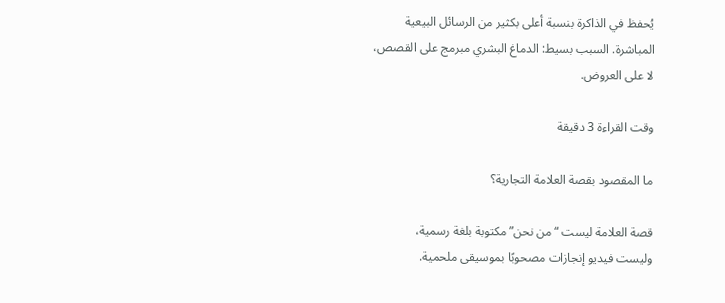يُحفظ في الذاكرة بنسبة أعلى بكثير من الرسائل البيعية المباشرة. السبب بسيط: الدماغ البشري مبرمج على القصص، لا على العروض.

وقت القراءة 3 دقيقة

ما المقصود بقصة العلامة التجارية؟

قصة العلامة ليست “من نحن” مكتوبة بلغة رسمية،
وليست فيديو إنجازات مصحوبًا بموسيقى ملحمية.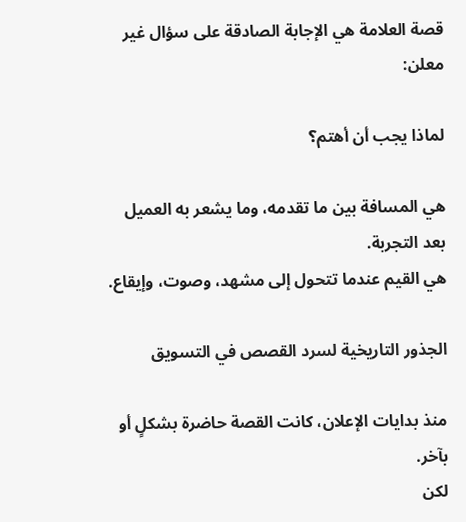قصة العلامة هي الإجابة الصادقة على سؤال غير معلن:

لماذا يجب أن أهتم؟

هي المسافة بين ما تقدمه، وما يشعر به العميل بعد التجربة.
هي القيم عندما تتحول إلى مشهد، وصوت، وإيقاع.

الجذور التاريخية لسرد القصص في التسويق

منذ بدايات الإعلان، كانت القصة حاضرة بشكلٍ أو بآخر.
لكن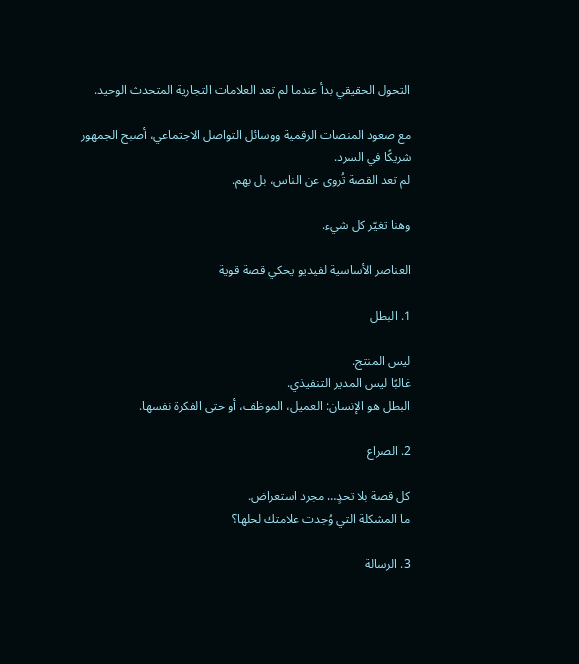التحول الحقيقي بدأ عندما لم تعد العلامات التجارية المتحدث الوحيد.

مع صعود المنصات الرقمية ووسائل التواصل الاجتماعي، أصبح الجمهور شريكًا في السرد.
لم تعد القصة تُروى عن الناس، بل بهم.

وهنا تغيّر كل شيء.

العناصر الأساسية لفيديو يحكي قصة قوية

1. البطل

ليس المنتج.
غالبًا ليس المدير التنفيذي.
البطل هو الإنسان: العميل، الموظف، أو حتى الفكرة نفسها.

2. الصراع

كل قصة بلا تحدٍ… مجرد استعراض.
ما المشكلة التي وُجدت علامتك لحلها؟

3. الرسالة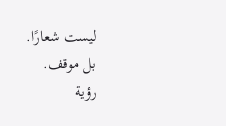ليست شعارًا.
بل موقف.
رؤية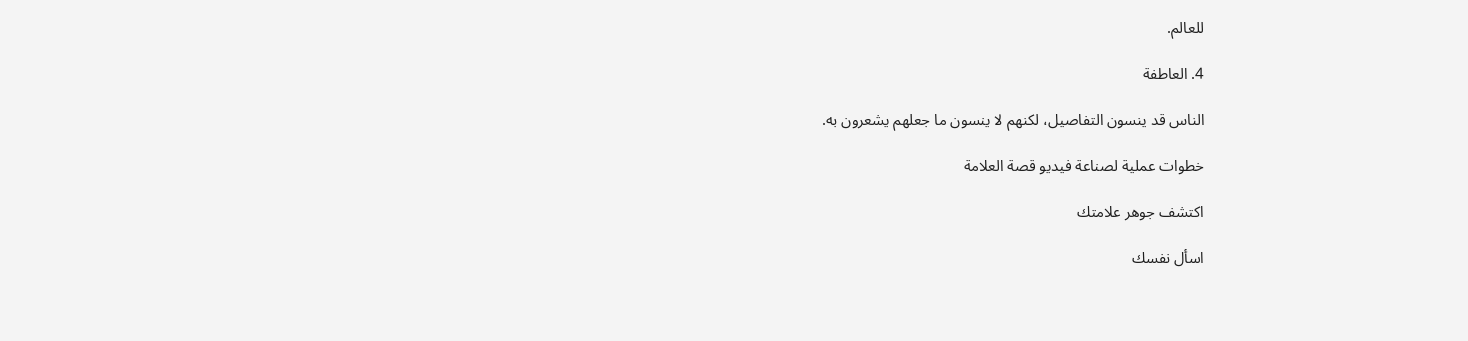للعالم.

4. العاطفة

الناس قد ينسون التفاصيل، لكنهم لا ينسون ما جعلهم يشعرون به.

خطوات عملية لصناعة فيديو قصة العلامة

اكتشف جوهر علامتك

اسأل نفسك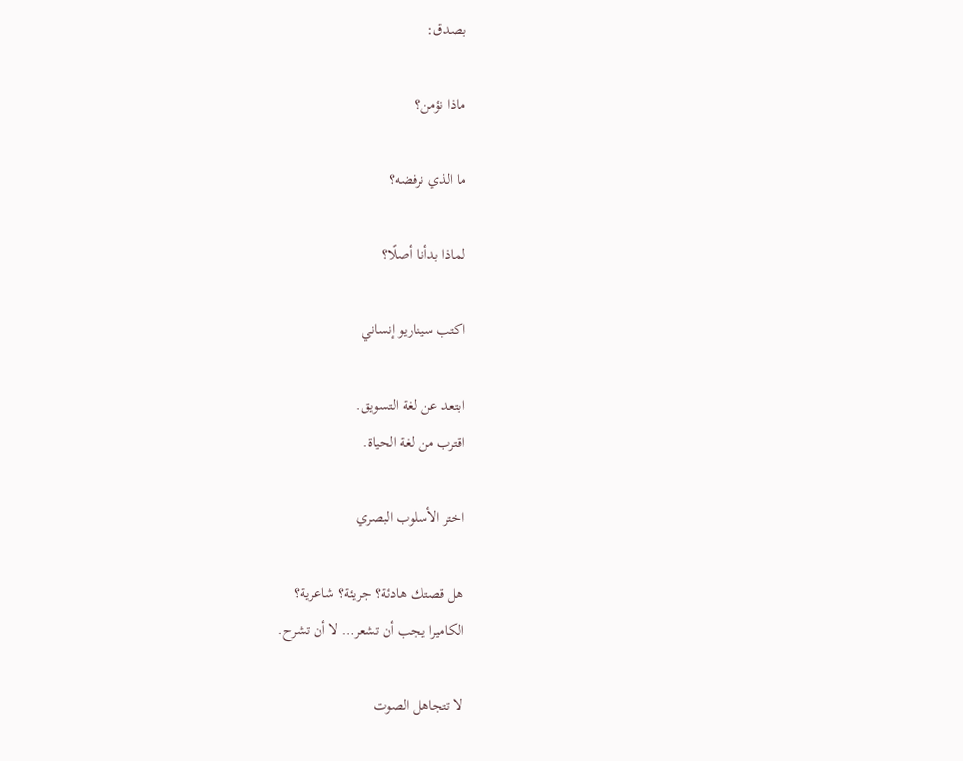بصدق:

ماذا نؤمن؟

ما الذي نرفضه؟

لماذا بدأنا أصلًا؟

اكتب سيناريو إنساني

ابتعد عن لغة التسويق.
اقترب من لغة الحياة.

اختر الأسلوب البصري

هل قصتك هادئة؟ جريئة؟ شاعرية؟
الكاميرا يجب أن تشعر… لا أن تشرح.

لا تتجاهل الصوت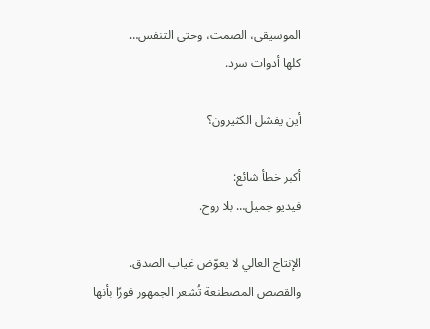الموسيقى، الصمت، وحتى التنفس…
كلها أدوات سرد.

أين يفشل الكثيرون؟

أكبر خطأ شائع:
فيديو جميل… بلا روح.

الإنتاج العالي لا يعوّض غياب الصدق.
والقصص المصطنعة تُشعر الجمهور فورًا بأنها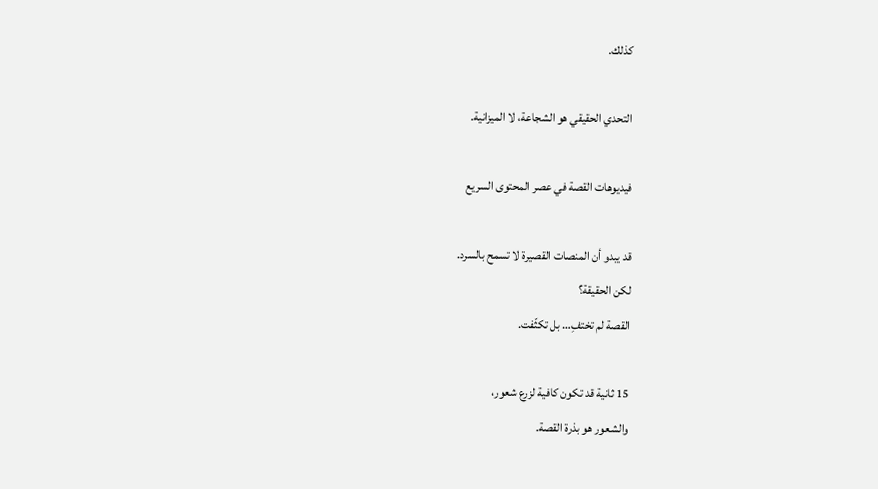كذلك.

التحدي الحقيقي هو الشجاعة، لا الميزانية.

فيديوهات القصة في عصر المحتوى السريع

قد يبدو أن المنصات القصيرة لا تسمح بالسرد.
لكن الحقيقة؟
القصة لم تختفِ… بل تكثّفت.

15 ثانية قد تكون كافية لزرع شعور،
والشعور هو بذرة القصة.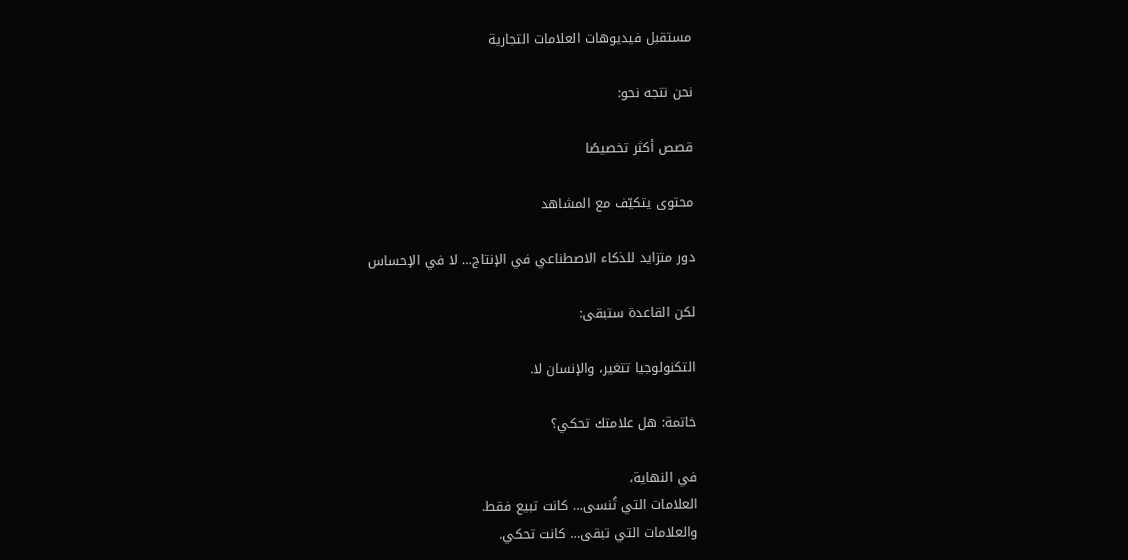مستقبل فيديوهات العلامات التجارية

نحن نتجه نحو:

قصص أكثر تخصيصًا

محتوى يتكيّف مع المشاهد

دور متزايد للذكاء الاصطناعي في الإنتاج… لا في الإحساس

لكن القاعدة ستبقى:

التكنولوجيا تتغير، والإنسان لا.

خاتمة: هل علامتك تحكي؟

في النهاية،
العلامات التي تُنسى… كانت تبيع فقط.
والعلامات التي تبقى… كانت تحكي.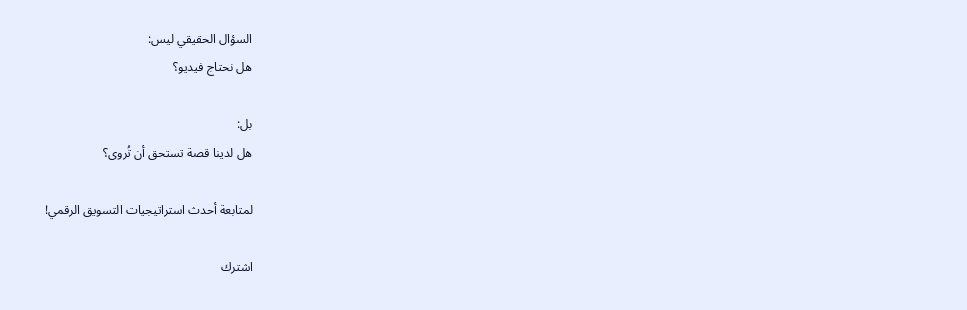السؤال الحقيقي ليس:
هل نحتاج فيديو؟

بل:
هل لدينا قصة تستحق أن تُروى؟

لمتابعة أحدث استراتيجيات التسويق الرقمي!

اشترك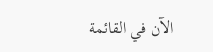الآن في القائمة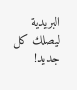البريدية ليصلك كل جديد!